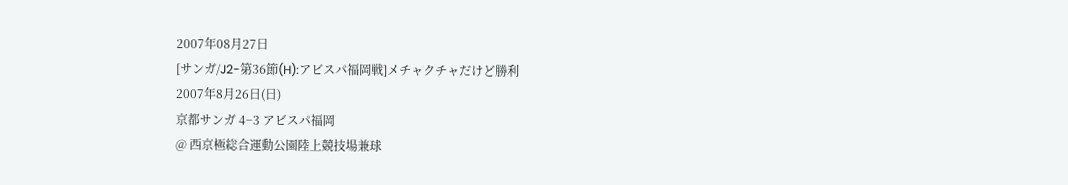2007年08月27日
[サンガ/J2-第36節(H):アビスパ福岡戦]メチャクチャだけど勝利
2007年8月26日(日)
京都サンガ 4−3 アビスパ福岡
@ 西京極総合運動公園陸上競技場兼球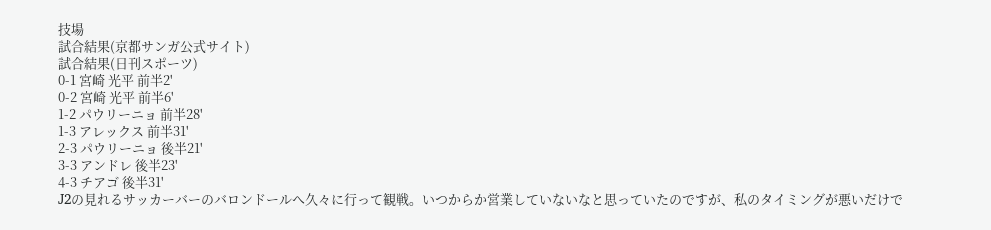技場
試合結果(京都サンガ公式サイト)
試合結果(日刊スポーツ)
0-1 宮崎 光平 前半2'
0-2 宮崎 光平 前半6'
1-2 パウリーニョ 前半28'
1-3 アレックス 前半31'
2-3 パウリーニョ 後半21'
3-3 アンドレ 後半23'
4-3 チアゴ 後半31'
J2の見れるサッカーバーのバロンドールへ久々に行って観戦。いつからか営業していないなと思っていたのですが、私のタイミングが悪いだけで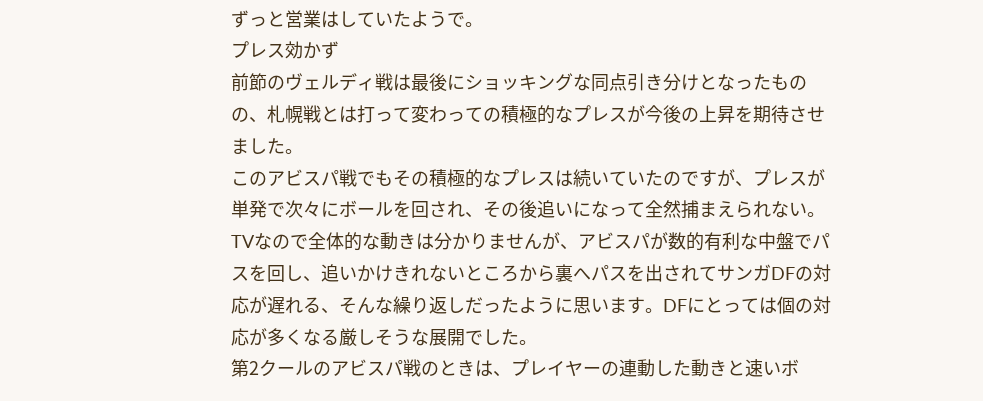ずっと営業はしていたようで。
プレス効かず
前節のヴェルディ戦は最後にショッキングな同点引き分けとなったものの、札幌戦とは打って変わっての積極的なプレスが今後の上昇を期待させました。
このアビスパ戦でもその積極的なプレスは続いていたのですが、プレスが単発で次々にボールを回され、その後追いになって全然捕まえられない。TVなので全体的な動きは分かりませんが、アビスパが数的有利な中盤でパスを回し、追いかけきれないところから裏へパスを出されてサンガDFの対応が遅れる、そんな繰り返しだったように思います。DFにとっては個の対応が多くなる厳しそうな展開でした。
第2クールのアビスパ戦のときは、プレイヤーの連動した動きと速いボ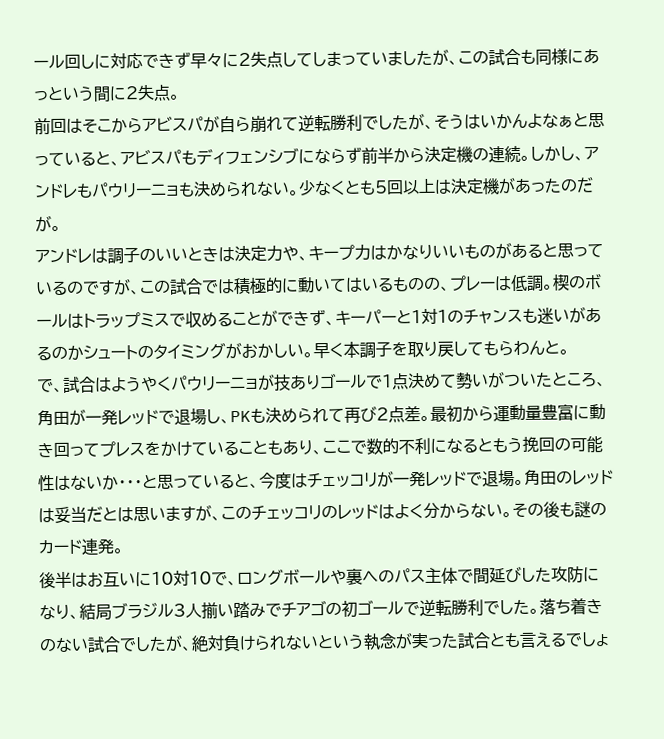ール回しに対応できず早々に2失点してしまっていましたが、この試合も同様にあっという間に2失点。
前回はそこからアビスパが自ら崩れて逆転勝利でしたが、そうはいかんよなぁと思っていると、アビスパもディフェンシブにならず前半から決定機の連続。しかし、アンドレもパウリーニョも決められない。少なくとも5回以上は決定機があったのだが。
アンドレは調子のいいときは決定力や、キープ力はかなりいいものがあると思っているのですが、この試合では積極的に動いてはいるものの、プレーは低調。楔のボールはトラップミスで収めることができず、キーパーと1対1のチャンスも迷いがあるのかシュートのタイミングがおかしい。早く本調子を取り戻してもらわんと。
で、試合はようやくパウリーニョが技ありゴールで1点決めて勢いがついたところ、角田が一発レッドで退場し、PKも決められて再び2点差。最初から運動量豊富に動き回ってプレスをかけていることもあり、ここで数的不利になるともう挽回の可能性はないか・・・と思っていると、今度はチェッコリが一発レッドで退場。角田のレッドは妥当だとは思いますが、このチェッコリのレッドはよく分からない。その後も謎のカード連発。
後半はお互いに10対10で、ロングボールや裏へのパス主体で間延びした攻防になり、結局ブラジル3人揃い踏みでチアゴの初ゴールで逆転勝利でした。落ち着きのない試合でしたが、絶対負けられないという執念が実った試合とも言えるでしょ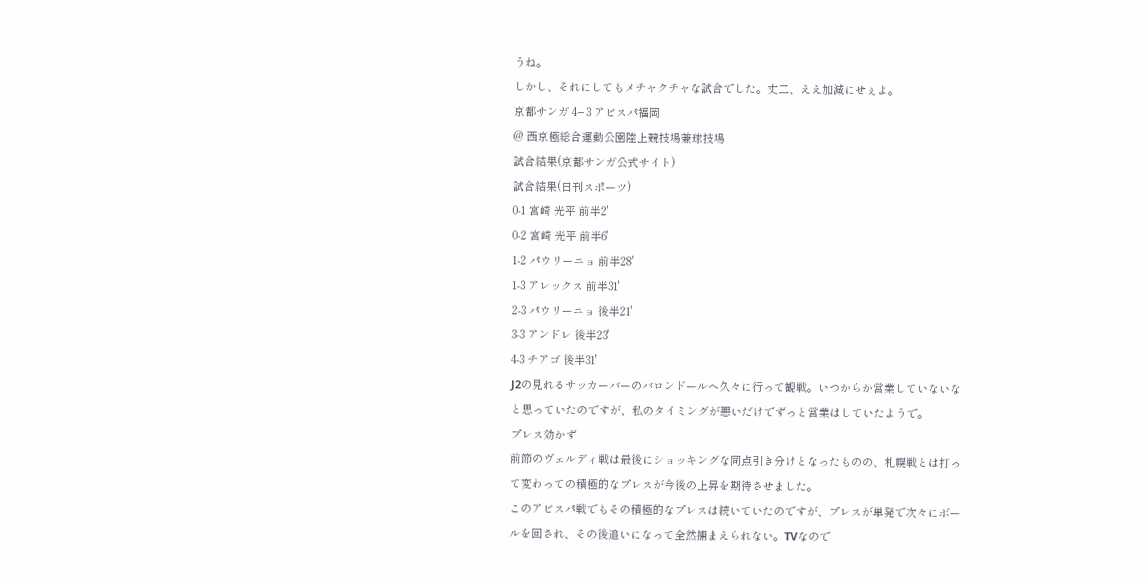うね。
しかし、それにしてもメチャクチャな試合でした。丈二、ええ加減にせぇよ。
京都サンガ 4−3 アビスパ福岡
@ 西京極総合運動公園陸上競技場兼球技場
試合結果(京都サンガ公式サイト)
試合結果(日刊スポーツ)
0-1 宮崎 光平 前半2'
0-2 宮崎 光平 前半6'
1-2 パウリーニョ 前半28'
1-3 アレックス 前半31'
2-3 パウリーニョ 後半21'
3-3 アンドレ 後半23'
4-3 チアゴ 後半31'
J2の見れるサッカーバーのバロンドールへ久々に行って観戦。いつからか営業していないなと思っていたのですが、私のタイミングが悪いだけでずっと営業はしていたようで。
プレス効かず
前節のヴェルディ戦は最後にショッキングな同点引き分けとなったものの、札幌戦とは打って変わっての積極的なプレスが今後の上昇を期待させました。
このアビスパ戦でもその積極的なプレスは続いていたのですが、プレスが単発で次々にボールを回され、その後追いになって全然捕まえられない。TVなので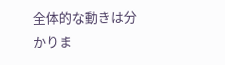全体的な動きは分かりま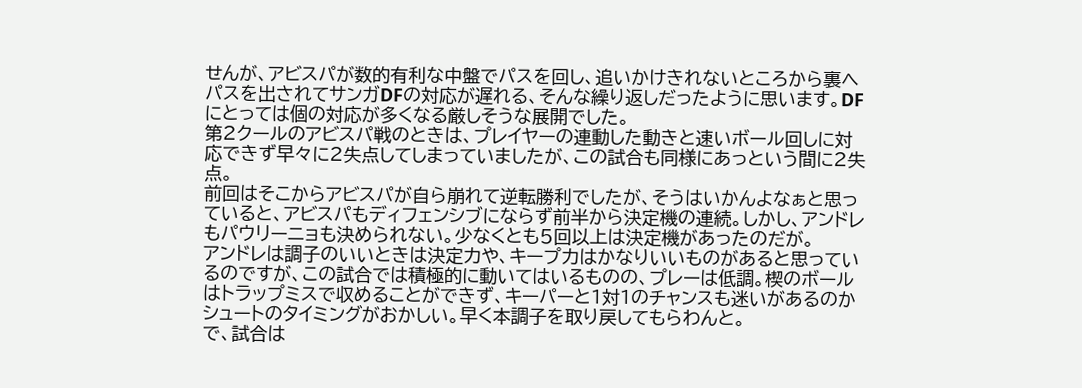せんが、アビスパが数的有利な中盤でパスを回し、追いかけきれないところから裏へパスを出されてサンガDFの対応が遅れる、そんな繰り返しだったように思います。DFにとっては個の対応が多くなる厳しそうな展開でした。
第2クールのアビスパ戦のときは、プレイヤーの連動した動きと速いボール回しに対応できず早々に2失点してしまっていましたが、この試合も同様にあっという間に2失点。
前回はそこからアビスパが自ら崩れて逆転勝利でしたが、そうはいかんよなぁと思っていると、アビスパもディフェンシブにならず前半から決定機の連続。しかし、アンドレもパウリーニョも決められない。少なくとも5回以上は決定機があったのだが。
アンドレは調子のいいときは決定力や、キープ力はかなりいいものがあると思っているのですが、この試合では積極的に動いてはいるものの、プレーは低調。楔のボールはトラップミスで収めることができず、キーパーと1対1のチャンスも迷いがあるのかシュートのタイミングがおかしい。早く本調子を取り戻してもらわんと。
で、試合は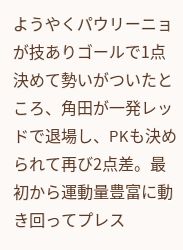ようやくパウリーニョが技ありゴールで1点決めて勢いがついたところ、角田が一発レッドで退場し、PKも決められて再び2点差。最初から運動量豊富に動き回ってプレス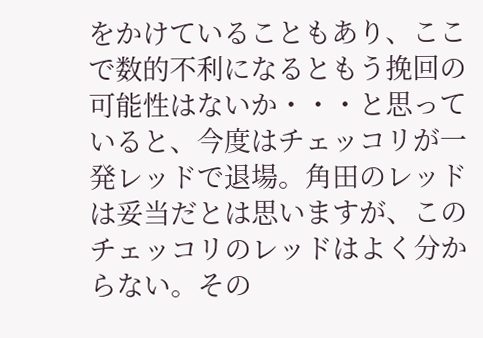をかけていることもあり、ここで数的不利になるともう挽回の可能性はないか・・・と思っていると、今度はチェッコリが一発レッドで退場。角田のレッドは妥当だとは思いますが、このチェッコリのレッドはよく分からない。その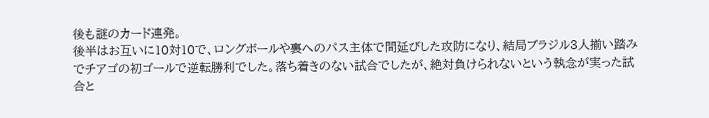後も謎のカード連発。
後半はお互いに10対10で、ロングボールや裏へのパス主体で間延びした攻防になり、結局ブラジル3人揃い踏みでチアゴの初ゴールで逆転勝利でした。落ち着きのない試合でしたが、絶対負けられないという執念が実った試合と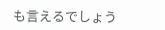も言えるでしょう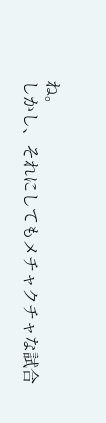ね。
しかし、それにしてもメチャクチャな試合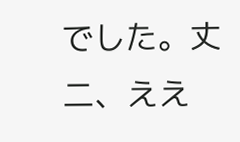でした。丈二、ええ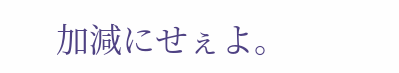加減にせぇよ。